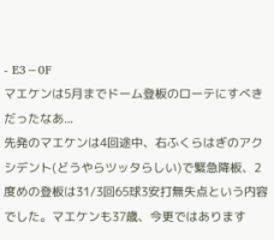- E3−0F
マエケンは5月までドーム登板のローテにすべきだったなあ...
先発のマエケンは4回途中、右ふくらはぎのアクシデント(どうやらツッタらしい)で緊急降板、2度めの登板は31/3回65球3安打無失点という内容でした。マエケンも37歳、今更ではあります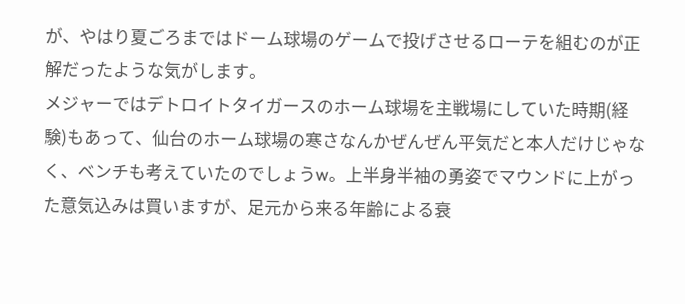が、やはり夏ごろまではドーム球場のゲームで投げさせるローテを組むのが正解だったような気がします。
メジャーではデトロイトタイガースのホーム球場を主戦場にしていた時期(経験)もあって、仙台のホーム球場の寒さなんかぜんぜん平気だと本人だけじゃなく、ベンチも考えていたのでしょうw。上半身半袖の勇姿でマウンドに上がった意気込みは買いますが、足元から来る年齢による衰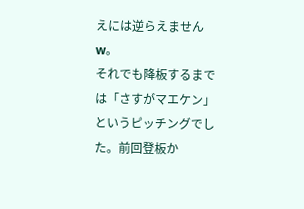えには逆らえませんw。
それでも降板するまでは「さすがマエケン」というピッチングでした。前回登板か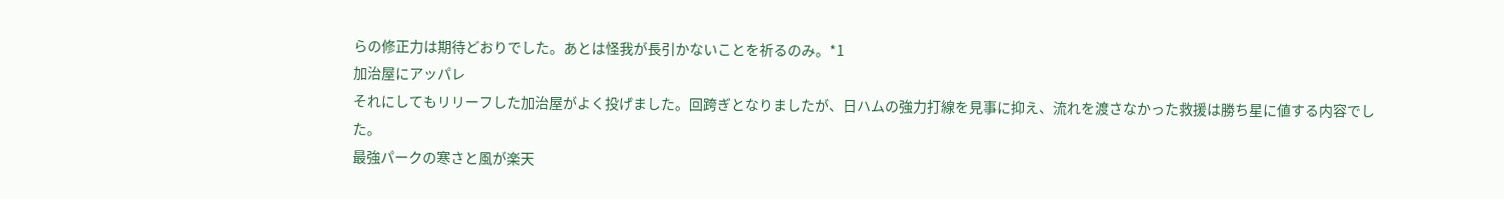らの修正力は期待どおりでした。あとは怪我が長引かないことを祈るのみ。*1
加治屋にアッパレ
それにしてもリリーフした加治屋がよく投げました。回跨ぎとなりましたが、日ハムの強力打線を見事に抑え、流れを渡さなかった救援は勝ち星に値する内容でした。
最強パークの寒さと風が楽天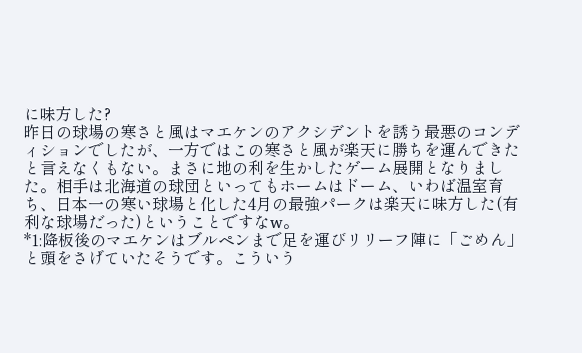に味方した?
昨日の球場の寒さと風はマエケンのアクシデントを誘う最悪のコンディションでしたが、一方ではこの寒さと風が楽天に勝ちを運んできたと言えなくもない。まさに地の利を生かしたゲーム展開となりました。相手は北海道の球団といってもホームはドーム、いわば温室育ち、日本一の寒い球場と化した4月の最強パークは楽天に味方した(有利な球場だった)ということですなw。
*1:降板後のマエケンはブルペンまで足を運びリリーフ陣に「ごめん」と頭をさげていたそうです。こういう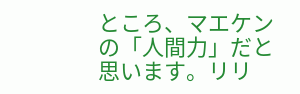ところ、マエケンの「人間力」だと思います。リリ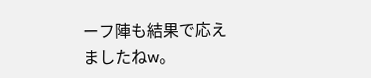ーフ陣も結果で応えましたねw。